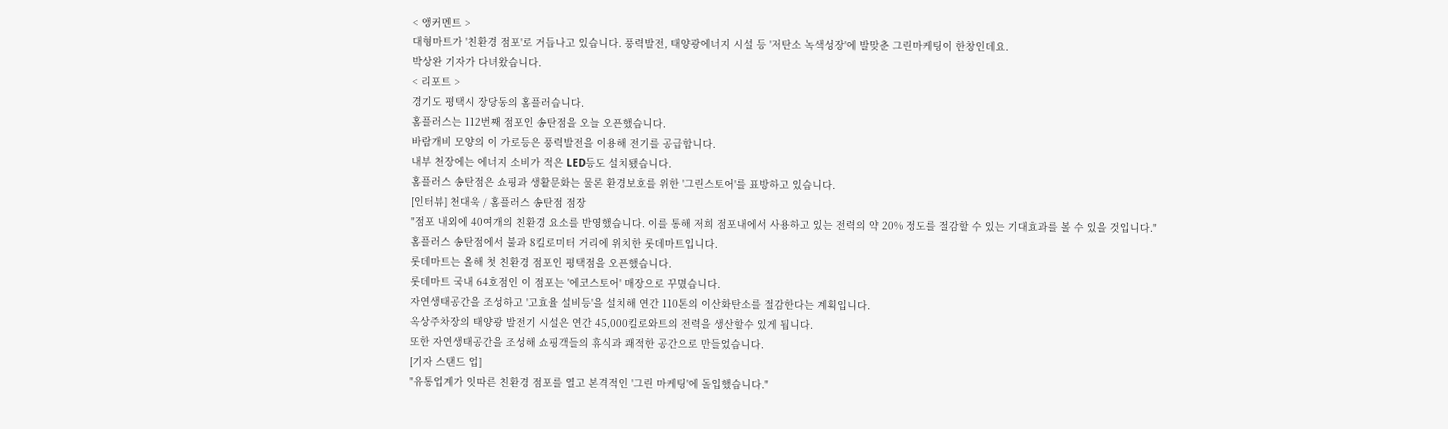< 앵커멘트 >
대형마트가 '친환경 점포'로 거듭나고 있습니다. 풍력발전, 태양광에너지 시설 등 '저탄소 녹색성장'에 발맞춘 그린마케팅이 한창인데요.
박상완 기자가 다녀왔습니다.
< 리포트 >
경기도 평택시 장당동의 홈플러습니다.
홈플러스는 112번째 점포인 송탄점을 오늘 오픈했습니다.
바람개비 모양의 이 가로등은 풍력발전을 이용해 전기를 공급합니다.
내부 천장에는 에너지 소비가 적은 LED등도 설치됐습니다.
홈플러스 송탄점은 쇼핑과 생활문화는 물론 환경보호를 위한 '그린스토어'를 표방하고 있습니다.
[인터뷰] 천대욱 / 홈플러스 송탄점 점장
"점포 내외에 40여개의 친환경 요소를 반영했습니다. 이를 통해 저희 점포내에서 사용하고 있는 전력의 약 20% 정도를 절감할 수 있는 기대효과를 볼 수 있을 것입니다."
홈플러스 송탄점에서 불과 8킬로미터 거리에 위치한 롯데마트입니다.
롯데마트는 올해 첫 친환경 점포인 평택점을 오픈했습니다.
롯데마트 국내 64호점인 이 점포는 '에코스토어' 매장으로 꾸몄습니다.
자연생태공간을 조성하고 '고효율 설비등'을 설치해 연간 110톤의 이산화탄소를 절감한다는 계획입니다.
옥상주차장의 태양광 발전기 시설은 연간 45,000킬로와트의 전력을 생산할수 있게 됩니다.
또한 자연생태공간을 조성해 쇼핑객들의 휴식과 쾌적한 공간으로 만들었습니다.
[기자 스탠드 업]
"유통업계가 잇따른 친환경 점포를 열고 본격적인 '그린 마케팅'에 돌입했습니다."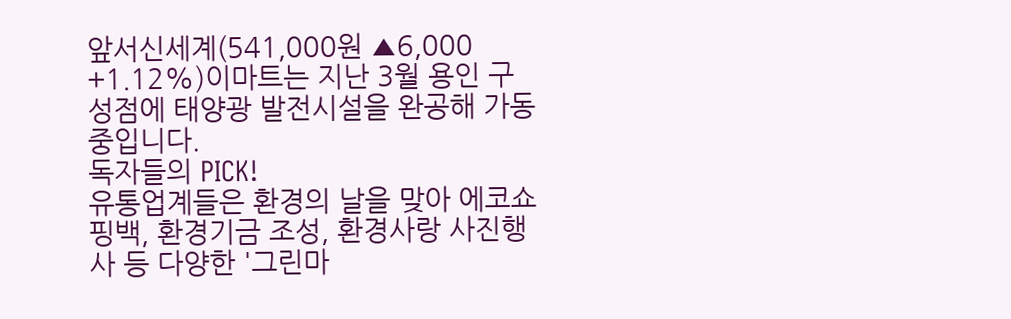앞서신세계(541,000원 ▲6,000 +1.12%)이마트는 지난 3월 용인 구성점에 태양광 발전시설을 완공해 가동중입니다.
독자들의 PICK!
유통업계들은 환경의 날을 맞아 에코쇼핑백, 환경기금 조성, 환경사랑 사진행사 등 다양한 '그린마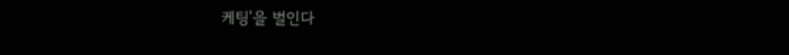케팅'을 벌인다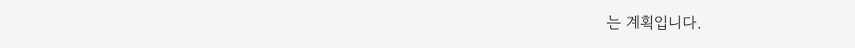는 계획입니다.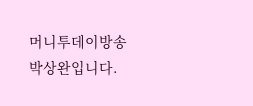머니투데이방송 박상완입니다.